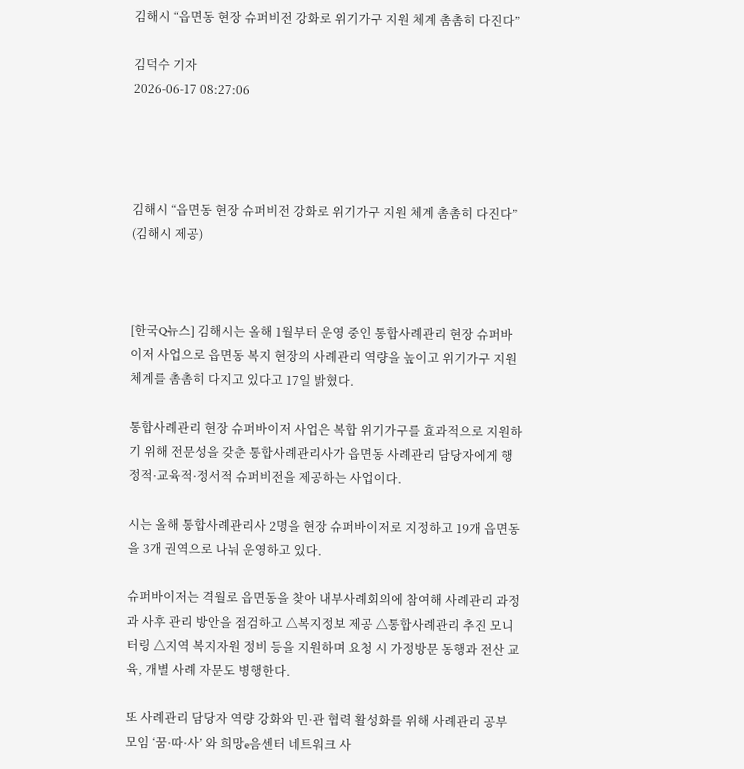김해시 “읍면동 현장 슈퍼비전 강화로 위기가구 지원 체계 촘촘히 다진다”

김덕수 기자
2026-06-17 08:27:06




김해시 “읍면동 현장 슈퍼비전 강화로 위기가구 지원 체계 촘촘히 다진다” (김해시 제공)



[한국Q뉴스] 김해시는 올해 1월부터 운영 중인 통합사례관리 현장 슈퍼바이저 사업으로 읍면동 복지 현장의 사례관리 역량을 높이고 위기가구 지원 체계를 촘촘히 다지고 있다고 17일 밝혔다.

통합사례관리 현장 슈퍼바이저 사업은 복합 위기가구를 효과적으로 지원하기 위해 전문성을 갖춘 통합사례관리사가 읍면동 사례관리 담당자에게 행정적·교육적·정서적 슈퍼비전을 제공하는 사업이다.

시는 올해 통합사례관리사 2명을 현장 슈퍼바이저로 지정하고 19개 읍면동을 3개 권역으로 나눠 운영하고 있다.

슈퍼바이저는 격월로 읍면동을 찾아 내부사례회의에 참여해 사례관리 과정과 사후 관리 방안을 점검하고 △복지정보 제공 △통합사례관리 추진 모니터링 △지역 복지자원 정비 등을 지원하며 요청 시 가정방문 동행과 전산 교육, 개별 사례 자문도 병행한다.

또 사례관리 담당자 역량 강화와 민·관 협력 활성화를 위해 사례관리 공부모임 ‘꿈·따·사’ 와 희망e음센터 네트워크 사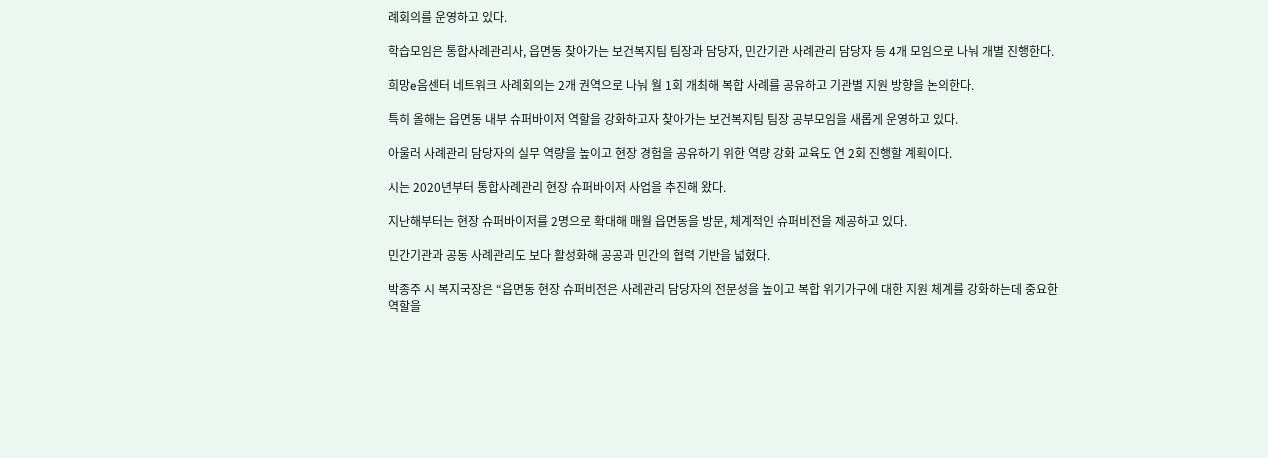례회의를 운영하고 있다.

학습모임은 통합사례관리사, 읍면동 찾아가는 보건복지팀 팀장과 담당자, 민간기관 사례관리 담당자 등 4개 모임으로 나눠 개별 진행한다.

희망e음센터 네트워크 사례회의는 2개 권역으로 나눠 월 1회 개최해 복합 사례를 공유하고 기관별 지원 방향을 논의한다.

특히 올해는 읍면동 내부 슈퍼바이저 역할을 강화하고자 찾아가는 보건복지팀 팀장 공부모임을 새롭게 운영하고 있다.

아울러 사례관리 담당자의 실무 역량을 높이고 현장 경험을 공유하기 위한 역량 강화 교육도 연 2회 진행할 계획이다.

시는 2020년부터 통합사례관리 현장 슈퍼바이저 사업을 추진해 왔다.

지난해부터는 현장 슈퍼바이저를 2명으로 확대해 매월 읍면동을 방문, 체계적인 슈퍼비전을 제공하고 있다.

민간기관과 공동 사례관리도 보다 활성화해 공공과 민간의 협력 기반을 넓혔다.

박종주 시 복지국장은 “읍면동 현장 슈퍼비전은 사례관리 담당자의 전문성을 높이고 복합 위기가구에 대한 지원 체계를 강화하는데 중요한 역할을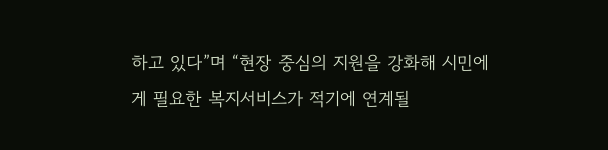하고 있다”며 “현장 중심의 지원을 강화해 시민에게 필요한 복지서비스가 적기에 연계될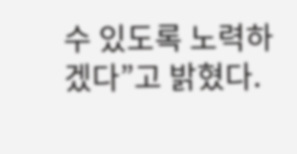수 있도록 노력하겠다”고 밝혔다.